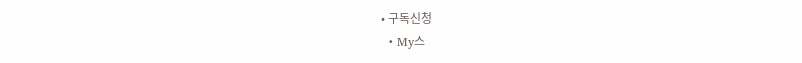• 구독신청
  • My스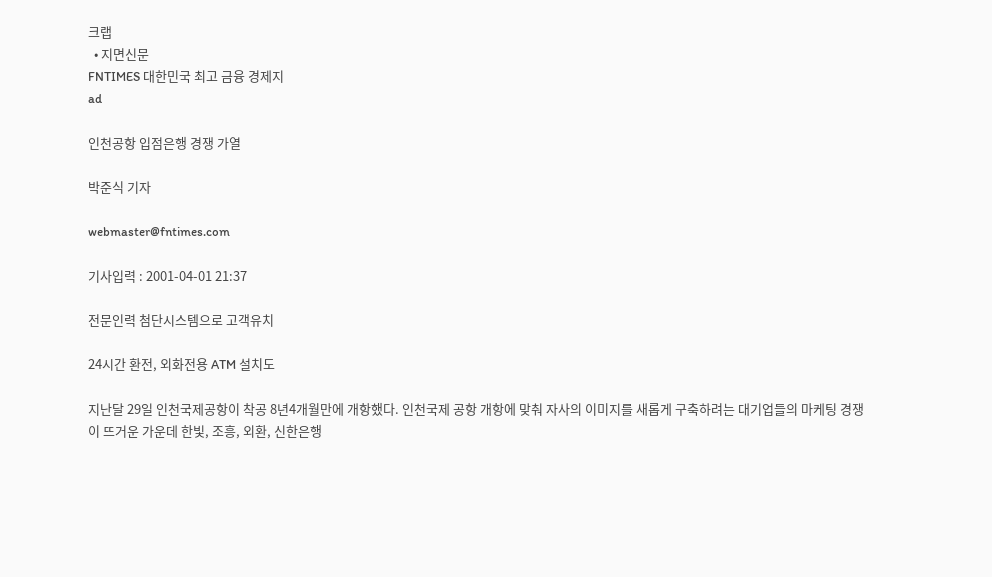크랩
  • 지면신문
FNTIMES 대한민국 최고 금융 경제지
ad

인천공항 입점은행 경쟁 가열

박준식 기자

webmaster@fntimes.com

기사입력 : 2001-04-01 21:37

전문인력 첨단시스템으로 고객유치

24시간 환전, 외화전용 ATM 설치도

지난달 29일 인천국제공항이 착공 8년4개월만에 개항했다. 인천국제 공항 개항에 맞춰 자사의 이미지를 새롭게 구축하려는 대기업들의 마케팅 경쟁이 뜨거운 가운데 한빛, 조흥, 외환, 신한은행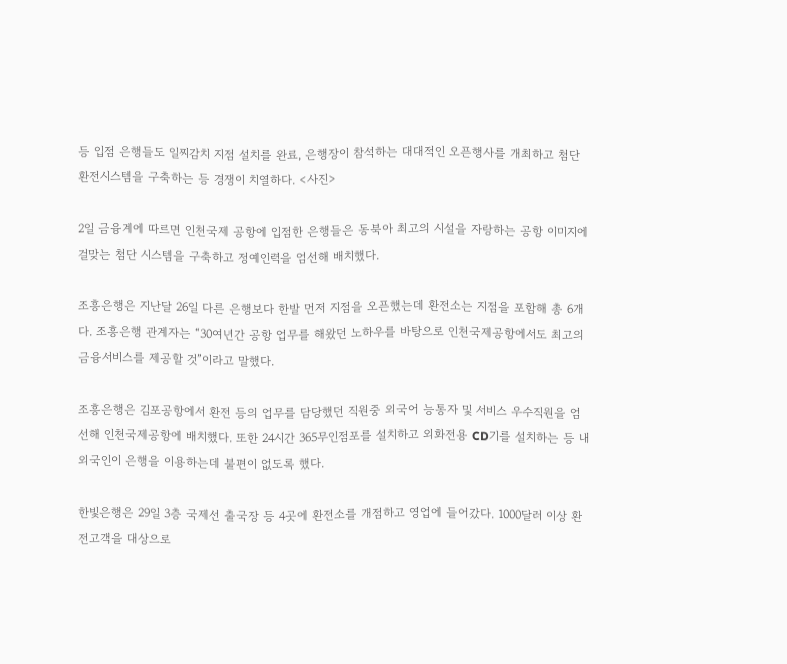등 입점 은행들도 일찌감치 지점 설치를 완료, 은행장이 참석하는 대대적인 오픈행사를 개최하고 첨단 환전시스템을 구축하는 등 경쟁이 치열하다. <사진>

2일 금융계에 따르면 인천국제 공항에 입점한 은행들은 동북아 최고의 시설을 자랑하는 공항 이미지에 걸맞는 첨단 시스템을 구축하고 정예인력을 엄선해 배치했다.

조흥은행은 지난달 26일 다른 은행보다 한발 먼저 지점을 오픈했는데 환전소는 지점을 포함해 총 6개다. 조흥은행 관계자는 “30여년간 공항 업무를 해왔던 노하우를 바탕으로 인천국제공항에서도 최고의 금융서비스를 제공할 것”이라고 말했다.

조흥은행은 김포공항에서 환전 등의 업무를 담당했던 직원중 외국어 능통자 및 서비스 우수직원을 엄선해 인천국제공항에 배치했다. 또한 24시간 365무인점포를 설치하고 외화전용 CD기를 설치하는 등 내외국인이 은행을 이용하는데 불편이 없도록 했다.

한빛은행은 29일 3층 국제선 출국장 등 4곳에 환전소를 개점하고 영업에 들어갔다. 1000달러 이상 환전고객을 대상으로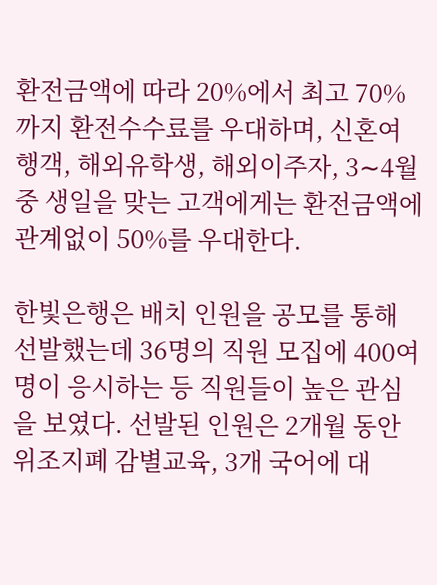환전금액에 따라 20%에서 최고 70%까지 환전수수료를 우대하며, 신혼여행객, 해외유학생, 해외이주자, 3∼4월중 생일을 맞는 고객에게는 환전금액에 관계없이 50%를 우대한다.

한빛은행은 배치 인원을 공모를 통해 선발했는데 36명의 직원 모집에 400여명이 응시하는 등 직원들이 높은 관심을 보였다. 선발된 인원은 2개월 동안 위조지폐 감별교육, 3개 국어에 대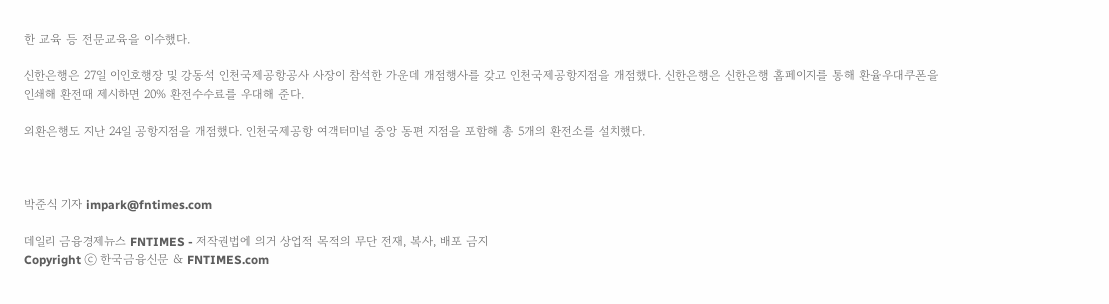한 교육 등 전문교육을 이수했다.

신한은행은 27일 이인호행장 및 강동석 인천국제공항공사 사장이 참석한 가운데 개점행사를 갖고 인천국제공항지점을 개점했다. 신한은행은 신한은행 홈페이지를 통해 환율우대쿠폰을 인쇄해 환전때 제시하면 20% 환전수수료를 우대해 준다.

외환은행도 지난 24일 공항지점을 개점했다. 인천국제공항 여객터미널 중앙 동편 지점을 포함해 총 5개의 환전소를 설치했다.



박준식 기자 impark@fntimes.com

데일리 금융경제뉴스 FNTIMES - 저작권법에 의거 상업적 목적의 무단 전재, 복사, 배포 금지
Copyright ⓒ 한국금융신문 & FNTIMES.com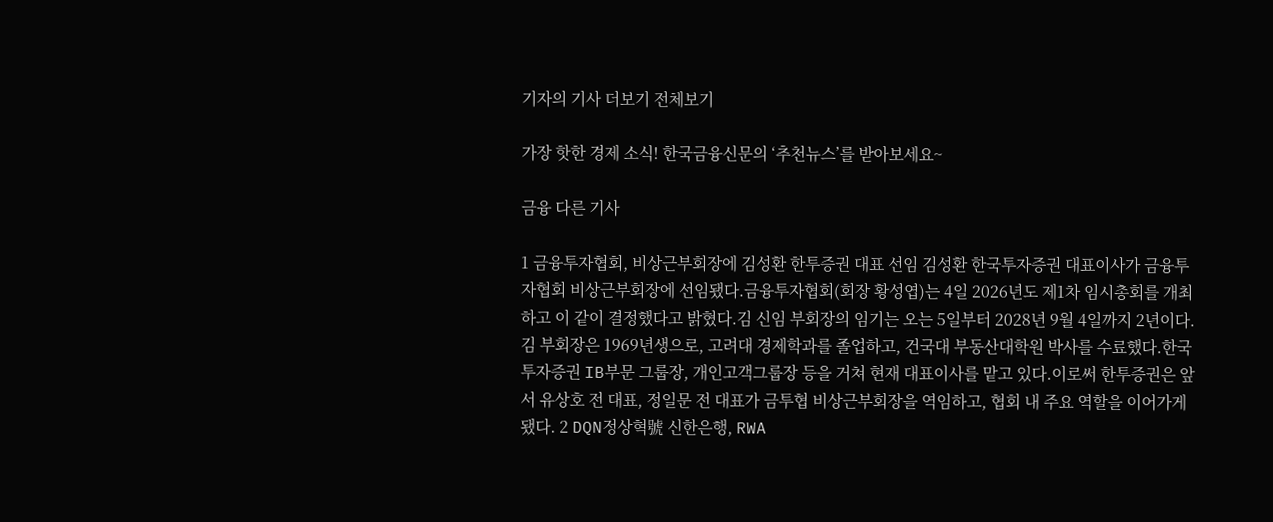기자의 기사 더보기 전체보기

가장 핫한 경제 소식! 한국금융신문의 ‘추천뉴스’를 받아보세요~

금융 다른 기사

1 금융투자협회, 비상근부회장에 김성환 한투증권 대표 선임 김성환 한국투자증권 대표이사가 금융투자협회 비상근부회장에 선임됐다.금융투자협회(회장 황성엽)는 4일 2026년도 제1차 임시총회를 개최하고 이 같이 결정했다고 밝혔다.김 신임 부회장의 임기는 오는 5일부터 2028년 9월 4일까지 2년이다.김 부회장은 1969년생으로, 고려대 경제학과를 졸업하고, 건국대 부동산대학원 박사를 수료했다.한국투자증권 IB부문 그룹장, 개인고객그룹장 등을 거쳐 현재 대표이사를 맡고 있다.이로써 한투증권은 앞서 유상호 전 대표, 정일문 전 대표가 금투협 비상근부회장을 역임하고, 협회 내 주요 역할을 이어가게 됐다. 2 DQN정상혁號 신한은행, RWA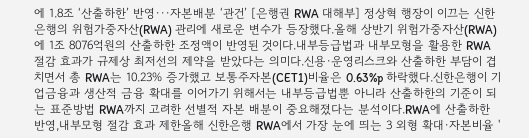에 1.8조 ‘산출하한’ 반영···자본배분 ‘관건’ [은행권 RWA 대해부] 정상혁 행장이 이끄는 신한은행의 위험가중자산(RWA) 관리에 새로운 변수가 등장했다.올해 상반기 위험가중자산(RWA)에 1조 8076억원의 산출하한 조정액이 반영된 것이다.내부등급법과 내부모형을 활용한 RWA 절감 효과가 규제상 최저선의 제약을 받았다는 의미다.신용·운영리스크와 산출하한 부담이 겹치면서 총 RWA는 10.23% 증가했고 보통주자본(CET1)비율은 0.63%p 하락했다.신한은행이 기업금융과 생산적 금융 확대를 이어가기 위해서는 내부등급법뿐 아니라 산출하한의 기준이 되는 표준방법 RWA까지 고려한 선별적 자본 배분이 중요해졌다는 분석이다.RWA에 산출하한 반영,내부모형 절감 효과 제한올해 신한은행 RWA에서 가장 눈에 띄는 3 외형 확대·자본비율 '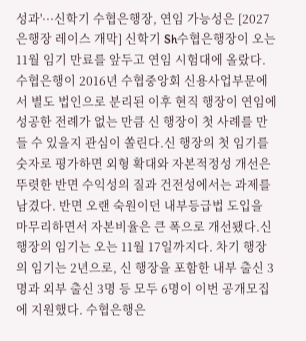성과'···신학기 수협은행장, 연임 가능성은 [2027 은행장 레이스 개막] 신학기 Sh수협은행장이 오는 11월 임기 만료를 앞두고 연임 시험대에 올랐다. 수협은행이 2016년 수협중앙회 신용사업부문에서 별도 법인으로 분리된 이후 현직 행장이 연임에 성공한 전례가 없는 만큼 신 행장이 첫 사례를 만들 수 있을지 관심이 쏠린다.신 행장의 첫 임기를 숫자로 평가하면 외형 확대와 자본적정성 개선은 뚜렷한 반면 수익성의 질과 건전성에서는 과제를 남겼다. 반면 오랜 숙원이던 내부등급법 도입을 마무리하면서 자본비율은 큰 폭으로 개선됐다.신 행장의 임기는 오는 11월 17일까지다. 차기 행장의 임기는 2년으로, 신 행장을 포함한 내부 출신 3명과 외부 출신 3명 등 모두 6명이 이번 공개모집에 지원했다. 수협은행은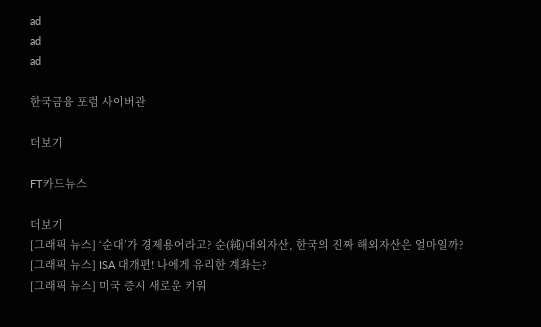ad
ad
ad

한국금융 포럼 사이버관

더보기

FT카드뉴스

더보기
[그래픽 뉴스] ‘순대’가 경제용어라고? 순(純)대외자산, 한국의 진짜 해외자산은 얼마일까?
[그래픽 뉴스] ISA 대개편! 나에게 유리한 계좌는?
[그래픽 뉴스] 미국 증시 새로운 키워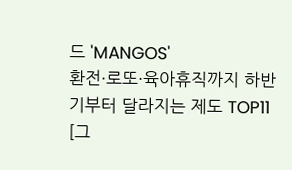드 'MANGOS'
환전·로또·육아휴직까지 하반기부터 달라지는 제도 TOP11
[그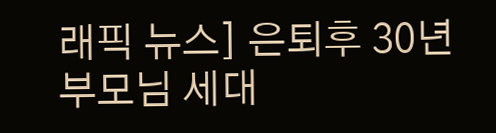래픽 뉴스] 은퇴후 30년 부모님 세대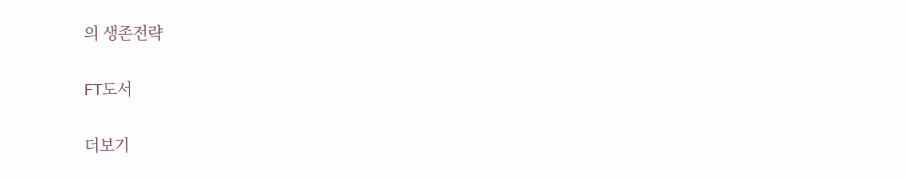의 생존전략

FT도서

더보기